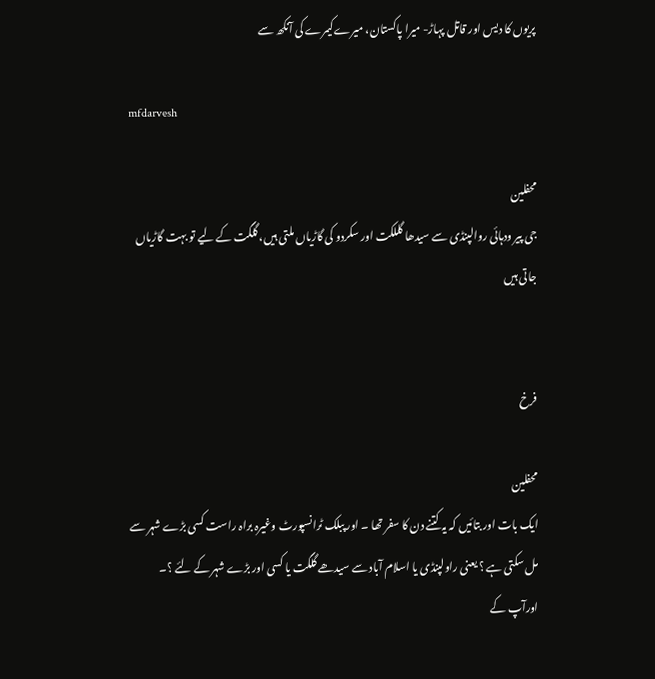پریوں کا دیس اور قاتل پہاڑ- میرا پاکستان، میرےکیمرے کی آنکھ سے

mfdarvesh

محفلین
جی پیر ودہائی روالپنڈی سے سیدھا گللکت اور سکردو کی گاڑیاں ملتی ہیں، گلگت کے لیے تو بہت گاڑیاں جاتی ہیں


فرخ

محفلین
ایک بات اور بتائیں کہ یہ کتنے دن کا سفر تھا ۔ اور پبلک ٹرانسپورٹ وغیرہ براہ راست کسی بڑے شہر سے مل سکتی ہے ؟ یعنی راولپنڈی یا اسلام آباد سے سیدھے گلگت یا کسی اور بڑے شہر کے لئے ؟۔
اورآپ کے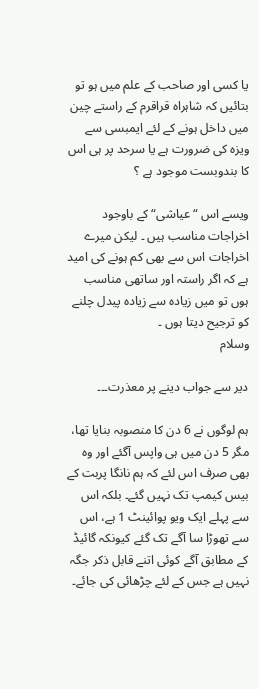یا کسی اور صاحب کے علم میں ہو تو بتائیں کہ شاہراہ قراقرم کے راستے چین میں داخل ہونے کے لئے ایمبسی سے ویزہ کی ضرورت ہے یا سرحد پر ہی اس کا بندوبست موجود ہے ؟

ویسے اس “عیاشی“ کے باوجود اخراجات مناسب ہیں ۔ لیکن میرے اخراجات اس سے بھی کم ہونے کی امید ہے کہ اگر راستہ اور ساتھی مناسب ہوں تو میں زیادہ سے زیادہ پیدل چلنے کو ترجیح دیتا ہوں ۔
وسلام

دیر سے جواب دینے پر معذرت۔۔۔

ہم لوگوں نے 6 دن کا منصوبہ بنایا تھا، مگر 5 دن میں ہی واپس آگئے اور وہ بھی صرف اس لئے کہ ہم نانگا پربت کے بیس کیمپ تک نہیں گئے۔ بلکہ اس سے پہلے ایک ویو پوائینٹ 1 ہے، اس سے تھوڑا سا آگے تک گئے کیونکہ گائیڈ کے مطابق آگے کوئی اتنے قابل ذکر جگہ نہیں ہے جس کے لئے چڑھائی کی جائے۔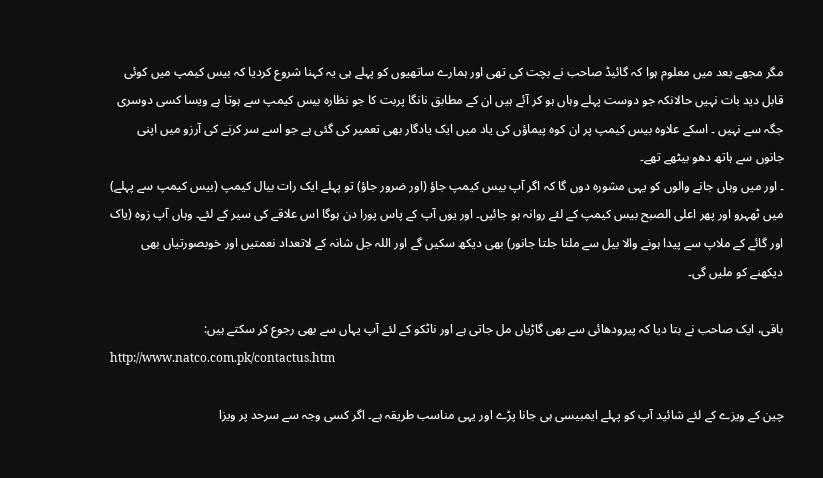مگر مجھے بعد میں معلوم ہوا کہ گائیڈ صاحب نے بچت کی تھی اور ہمارے ساتھیوں کو پہلے ہی یہ کہنا شروع کردیا کہ بیس کیمپ میں کوئی قابل دید بات نہیں حالانکہ جو دوست پہلے وہاں ہو کر آئے ہیں ان کے مطابق نانگا پربت کا جو نظارہ بیس کیمپ سے ہوتا ہے ویسا کسی دوسری جگہ سے نہیں ۔ اسکے علاوہ بیس کیمپ پر ان کوہ پیماؤں کی یاد میں ایک یادگار بھی تعمیر کی گئی ہے جو اسے سر کرنے کی آرزو میں اپنی جانوں سے ہاتھ دھو بیٹھے تھے۔
۔ اور میں وہاں جانے والوں کو یہی مشورہ دوں گا کہ اگر آپ بیس کیمپ جاؤ (اور ضرور جاؤ) تو پہلے ایک رات بیال کیمپ (بیس کیمپ سے پہلے) میں ٹھہرو اور پھر اعلی الصبح بیس کیمپ کے لئے روانہ ہو جائیں۔ اور یوں آپ کے پاس پورا دن ہوگا اس علاقے کی سیر کے لئے۔ وہاں آپ زوہ (یاک اور گائے کے ملاپ سے پیدا ہونے والا بیل سے ملتا جلتا جانور) بھی دیکھ سکیں گے اور اللہ جل شانہ کے لاتعداد نعمتیں اور خوبصورتیاں بھی دیکھنے کو ملیں گی۔

باقی، ایک صاحب نے بتا دیا کہ پیرودھائی سے بھی گاڑیاں مل جاتی ہے اور ناٹکو کے لئے آپ یہاں سے بھی رجوع کر سکتے ہیں:
http://www.natco.com.pk/contactus.htm

چین کے ویزے کے لئے شائید آپ کو پہلے ایمبیسی ہی جانا پڑے اور یہی مناسب طریقہ ہے۔ اگر کسی وجہ سے سرحد پر ویزا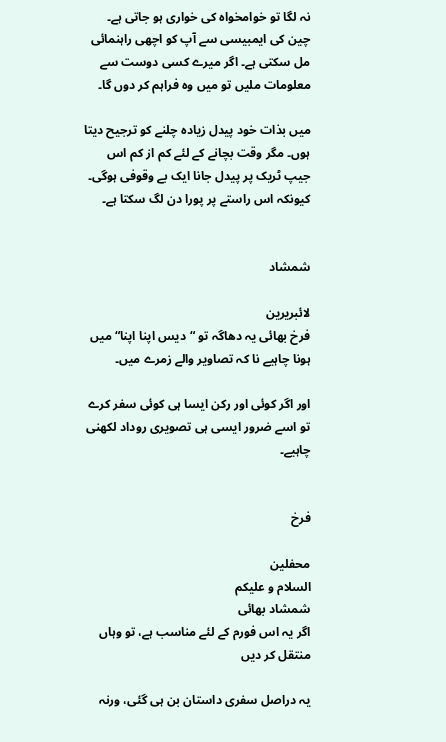نہ لگا تو خوامخواہ کی خواری ہو جاتی ہے۔ چین کی ایمبیسی سے آپ کو اچھی راہنمائی مل سکتی ہے۔ اگر میرے کسی دوست سے معلومات ملیں تو میں وہ فراہم کر دوں گا۔

میں بذات خود پیدل زیادہ چلنے کو ترجیح دیتا ہوں۔ مگر وقت بچانے کے لئے کم از کم اس جیپ ٹریک پر پیدل جانا ایک بے وقوفی ہوگی۔ کیونکہ اس راستے پر پورا دن لگ سکتا ہے۔


شمشاد

لائبریرین
فرخ بھائی یہ دھاگہ تو “دیس اپنا اپنا“ میں ہونا چاہیے نا کہ تصاویر والے زمرے میں۔

اور اگر کوئی اور رکن ایسا ہی کوئی سفر کرے تو اسے ضرور ایسی ہی تصویری روداد لکھنی چاہیے۔


فرخ

محفلین
السلام و علیکم
شمشاد بھائی
اگر یہ اس فورم کے لئے مناسب ہے، تو وہاں منتقل کر دیں

یہ دراصل سفری داستان بن ہی گئی، ورنہ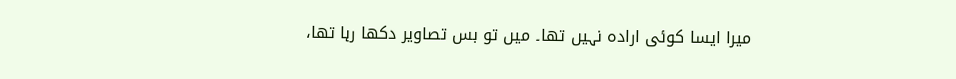میرا ایسا کوئی ارادہ نہیں تھا۔ میں تو بس تصاویر دکھا رہا تھا،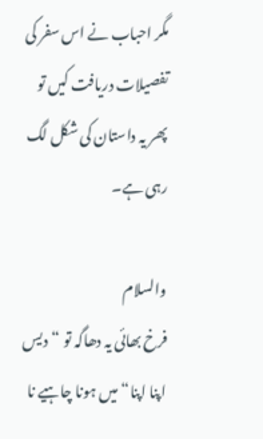مگر احباب نے اس سفر کی تفصیلات دریافت کیں تو پھر یہ داستان کی شکل لگ رہی ہے۔

والسلام
فرخ بھائی یہ دھاگہ تو “دیس اپنا اپنا“ میں ہونا چاہیے نا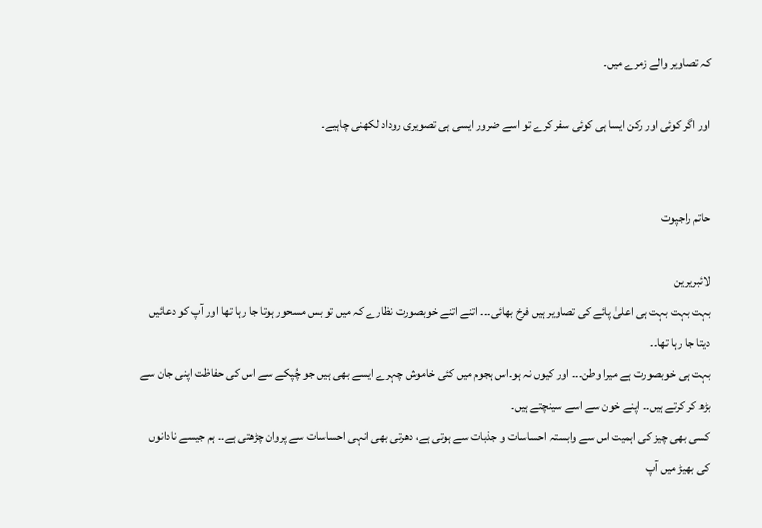کہ تصاویر والے زمرے میں۔

اور اگر کوئی اور رکن ایسا ہی کوئی سفر کرے تو اسے ضرور ایسی ہی تصویری روداد لکھنی چاہیے۔


حاتم راجپوت

لائبریرین
بہت بہت بہت ہی اعلیٰ پائے کی تصاویر ہیں فرخ بھائی۔۔۔ اتنے اتنے خوبصورت نظارے کہ میں تو بس مسحور ہوتا جا رہا تھا اور آپ کو دعائیں دیتا جا رہا تھا۔۔
بہت ہی خوبصورت ہے میرا وطن۔۔۔ اور کیوں نہ ہو۔اس ہجوم میں کئی خاموش چہرے ایسے بھی ہیں جو چُپکے سے اس کی حفاظت اپنی جان سے بڑھ کر کرتے ہیں۔۔ اپنے خون سے اسے سینچتے ہیں۔
کسی بھی چیز کی اہمیت اس سے وابستہ احساسات و جذبات سے ہوتی ہے، دھرتی بھی انہی احساسات سے پروان چڑھتی ہے۔۔ ہم جیسے نادانوں کی بھیڑ میں آپ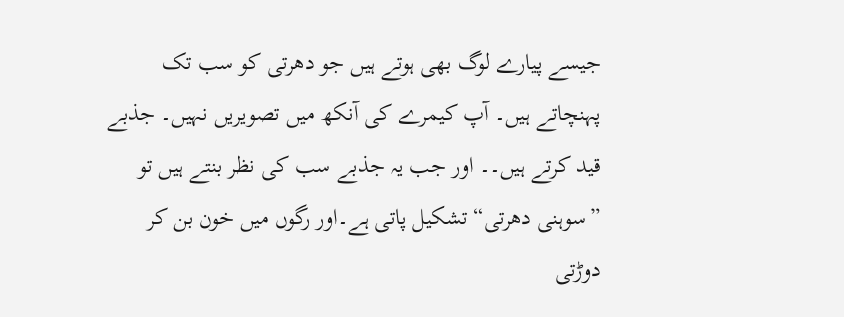جیسے پیارے لوگ بھی ہوتے ہیں جو دھرتی کو سب تک پہنچاتے ہیں۔ آپ کیمرے کی آنکھ میں تصویریں نہیں۔ جذبے قید کرتے ہیں۔۔ اور جب یہ جذبے سب کی نظر بنتے ہیں تو ”سوہنی دھرتی“ تشکیل پاتی ہے۔اور رگوں میں خون بن کر دوڑتی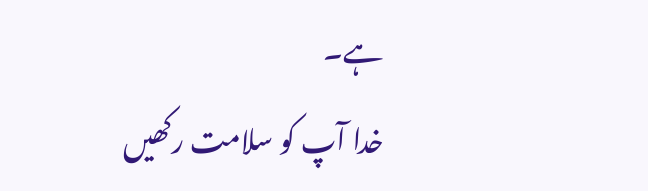ہے۔
خدا آپ کو سلامت رکھیں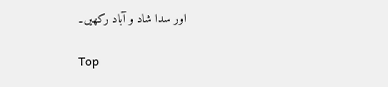اور سدا شاد و آباد رکھیں۔

Top